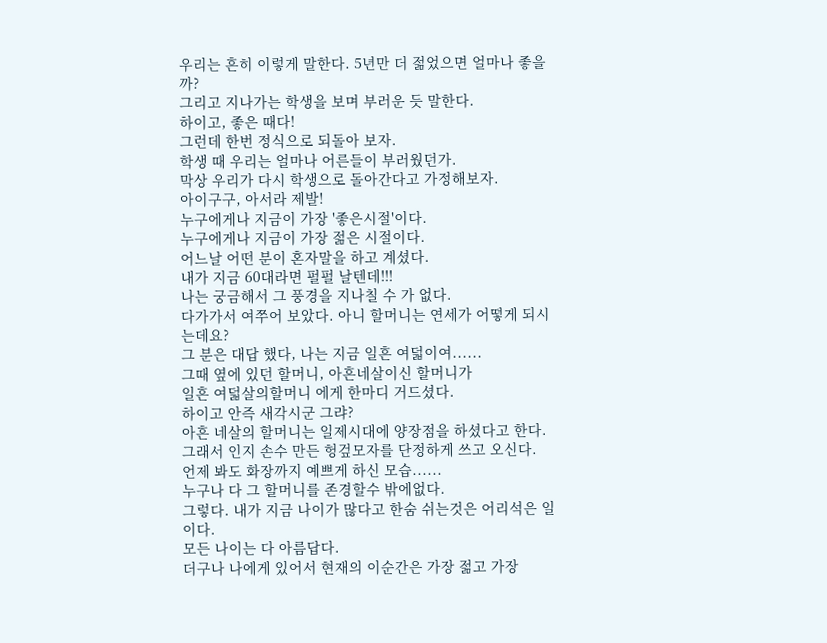우리는 흔히 이렇게 말한다. 5년만 더 젊었으면 얼마나 좋을까?
그리고 지나가는 학생을 보며 부러운 듯 말한다.
하이고, 좋은 때다!
그런데 한번 정식으로 되돌아 보자.
학생 때 우리는 얼마나 어른들이 부러웠던가.
막상 우리가 다시 학생으로 돌아간다고 가정해보자.
아이구구, 아서라 제발!
누구에게나 지금이 가장 '좋은시절'이다.
누구에게나 지금이 가장 젊은 시절이다.
어느날 어떤 분이 혼자말을 하고 계셨다.
내가 지금 60대라면 펄펄 날텐데!!!
나는 궁금해서 그 풍경을 지나칠 수 가 없다.
다가가서 여쭈어 보았다. 아니 할머니는 연세가 어떻게 되시는데요?
그 분은 대답 했다, 나는 지금 일흔 여덟이여......
그때 옆에 있던 할머니, 아흔네살이신 할머니가
일흔 여덟살의할머니 에게 한마디 거드셨다.
하이고 안즉 새각시군 그랴?
아흔 네살의 할머니는 일제시대에 양장점을 하셨다고 한다.
그래서 인지 손수 만든 헝겊모자를 단정하게 쓰고 오신다.
언제 봐도 화장까지 예쁘게 하신 모습......
누구나 다 그 할머니를 존경할수 밖에없다.
그렇다. 내가 지금 나이가 많다고 한숨 쉬는것은 어리석은 일이다.
모든 나이는 다 아름답다.
더구나 나에게 있어서 현재의 이순간은 가장 젊고 가장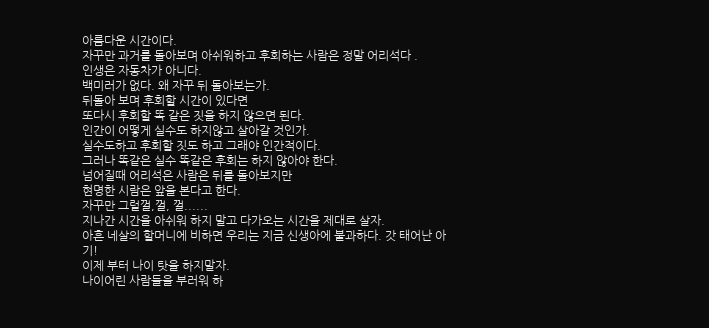아름다운 시간이다.
자꾸만 과거를 돌아보며 아쉬워하고 후회하는 사람은 정말 어리석다 .
인생은 자동차가 아니다.
백미러가 없다. 왜 자꾸 뒤 돌아보는가.
뒤돌아 보며 후회할 시간이 있다면
또다시 후회할 똑 같은 짓을 하지 않으면 된다.
인간이 어떻게 실수도 하지않고 살아갈 것인가.
실수도하고 후회할 짓도 하고 그래야 인간적이다.
그러나 똑같은 실수 똑같은 후회는 하지 않아야 한다.
넘어질때 어리석은 사람은 뒤를 돌아보지만
현명한 시람은 앞을 본다고 한다.
자꾸만 그럴껄,껄, 껄......
지나간 시간을 아쉬워 하지 말고 다가오는 시간을 제대로 살자.
아흔 네살의 할머니에 비하면 우리는 지금 신생아에 불과하다. 갓 태어난 아기!
이제 부터 나이 탓을 하지말자.
나이어린 사람들을 부러워 하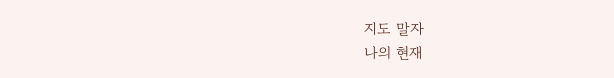지도 말자
나의 현재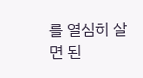를 열심히 살면 된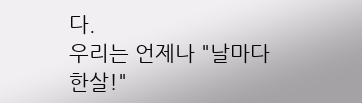다.
우리는 언제나 "날마다 한살!"